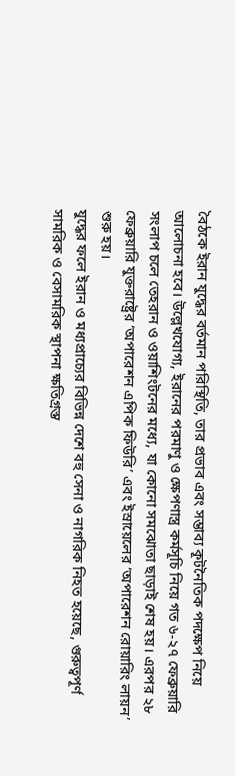বৈঠকে ইরান যুদ্ধের বর্তমান পরিস্থিতি, তার প্রভাব এবং সম্ভাব্য কূটনৈতিক পদক্ষেপ নিয়ে আলোচনা হবে। উল্লেখযোগ্য, ইরানের পরমাণু ও ক্ষেপণাস্ত্র কর্মসূচি নিয়ে গত ৬-২৭ ফেব্রুয়ারি সংলাপ চলে তেহরান ও ওয়াশিংটনের মধ্যে, যা কোনো সমঝোতা ছাড়াই শেষ হয়। এরপর ২৮ ফেব্রুয়ারি যুক্তরাষ্ট্রের ‘অপারেশন এপিক ফিউরি’ এবং ইস্রায়েলের ‘অপারেশন রোয়ারিং লায়ন’ শুরু হয়।
যুদ্ধের ফলে ইরান ও মধ্যপ্রাচ্যের বিভিন্ন দেশে বহু সেনা ও নাগরিক নিহত হয়েছে, গুরুত্বপূর্ণ সামরিক ও বেসামরিক স্থাপনা ক্ষতিগ্রস্ত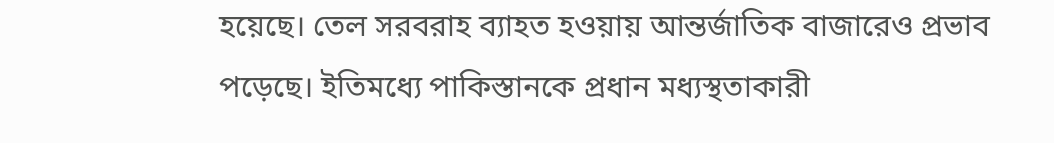হয়েছে। তেল সরবরাহ ব্যাহত হওয়ায় আন্তর্জাতিক বাজারেও প্রভাব পড়েছে। ইতিমধ্যে পাকিস্তানকে প্রধান মধ্যস্থতাকারী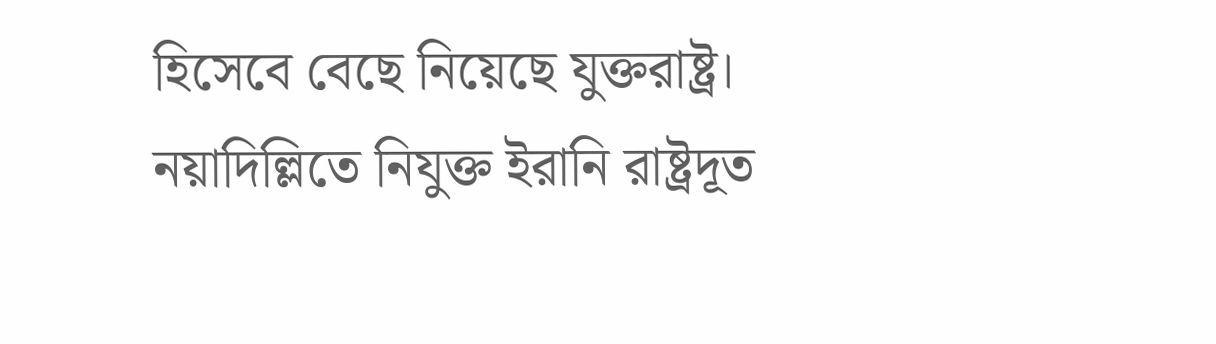হিসেবে বেছে নিয়েছে যুক্তরাষ্ট্র।
নয়াদিল্লিতে নিযুক্ত ইরানি রাষ্ট্রদূত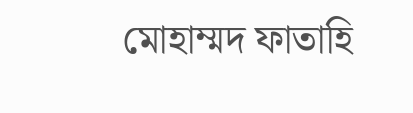মোহাম্মদ ফাতাহি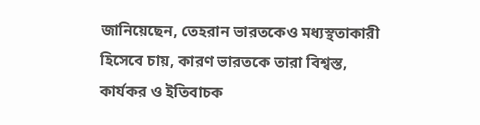জানিয়েছেন, তেহরান ভারতকেও মধ্যস্থতাকারী হিসেবে চায়, কারণ ভারতকে তারা বিশ্বস্ত, কার্যকর ও ইতিবাচক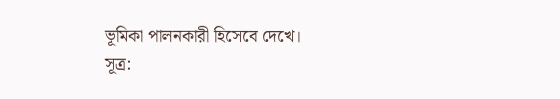ভূমিকা পালনকারী হিসেবে দেখে।
সূত্র: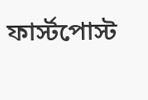ফার্স্টপোস্ট